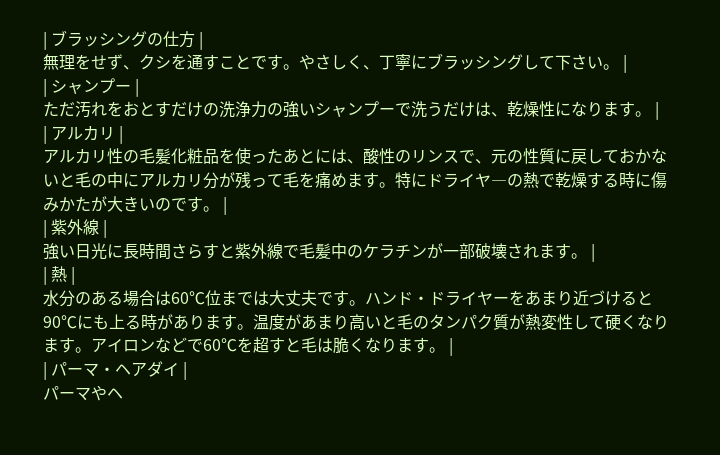| ブラッシングの仕方 |
無理をせず、クシを通すことです。やさしく、丁寧にブラッシングして下さい。 |
| シャンプー |
ただ汚れをおとすだけの洗浄力の強いシャンプーで洗うだけは、乾燥性になります。 |
| アルカリ |
アルカリ性の毛髪化粧品を使ったあとには、酸性のリンスで、元の性質に戻しておかないと毛の中にアルカリ分が残って毛を痛めます。特にドライヤ―の熱で乾燥する時に傷みかたが大きいのです。 |
| 紫外線 |
強い日光に長時間さらすと紫外線で毛髪中のケラチンが一部破壊されます。 |
| 熱 |
水分のある場合は60℃位までは大丈夫です。ハンド・ドライヤーをあまり近づけると90℃にも上る時があります。温度があまり高いと毛のタンパク質が熱変性して硬くなります。アイロンなどで60℃を超すと毛は脆くなります。 |
| パーマ・ヘアダイ |
パーマやヘ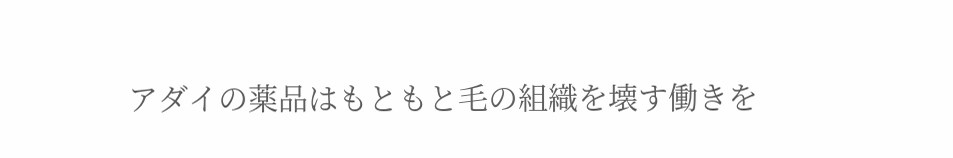アダイの薬品はもともと毛の組織を壊す働きを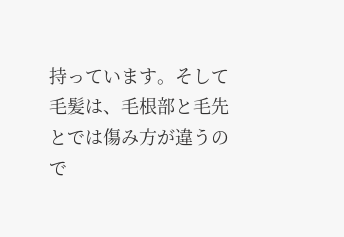持っています。そして毛髪は、毛根部と毛先とでは傷み方が違うので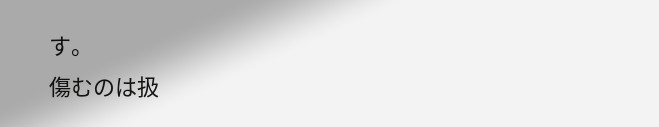す。
傷むのは扱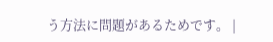う方法に問題があるためです。 |